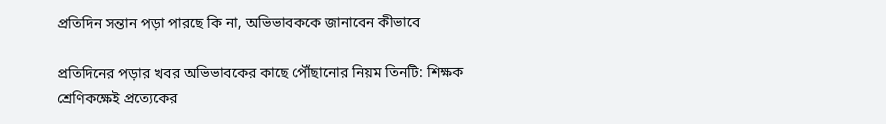প্রতিদিন সন্তান পড়া পারছে কি না, অভিভাবককে জানাবেন কীভাবে

প্রতিদিনের পড়ার খবর অভিভাবকের কাছে পৌঁছানোর নিয়ম তিনটি: শিক্ষক শ্রেণিকক্ষেই প্রত্যেকের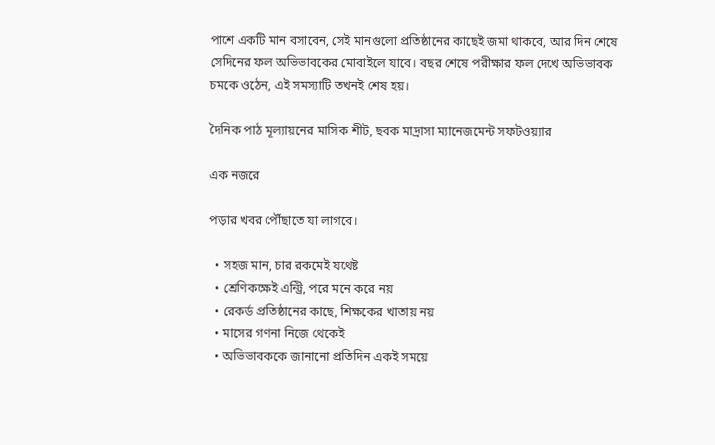পাশে একটি মান বসাবেন, সেই মানগুলো প্রতিষ্ঠানের কাছেই জমা থাকবে, আর দিন শেষে সেদিনের ফল অভিভাবকের মোবাইলে যাবে। বছর শেষে পরীক্ষার ফল দেখে অভিভাবক চমকে ওঠেন, এই সমস্যাটি তখনই শেষ হয়।

দৈনিক পাঠ মূল্যায়নের মাসিক শীট, ছবক মাদ্রাসা ম্যানেজমেন্ট সফটওয়্যার

এক নজরে

পড়ার খবর পৌঁছাতে যা লাগবে।

  • সহজ মান, চার রকমেই যথেষ্ট
  • শ্রেণিকক্ষেই এন্ট্রি, পরে মনে করে নয়
  • রেকর্ড প্রতিষ্ঠানের কাছে, শিক্ষকের খাতায় নয়
  • মাসের গণনা নিজে থেকেই
  • অভিভাবককে জানানো প্রতিদিন একই সময়ে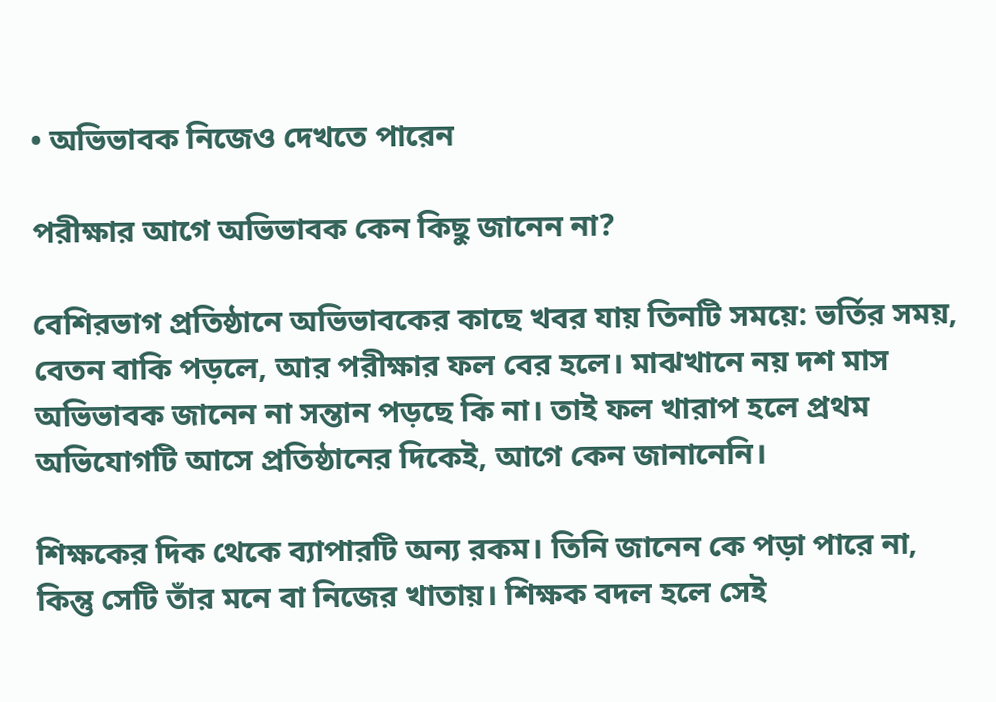• অভিভাবক নিজেও দেখতে পারেন

পরীক্ষার আগে অভিভাবক কেন কিছু জানেন না?

বেশিরভাগ প্রতিষ্ঠানে অভিভাবকের কাছে খবর যায় তিনটি সময়ে: ভর্তির সময়, বেতন বাকি পড়লে, আর পরীক্ষার ফল বের হলে। মাঝখানে নয় দশ মাস অভিভাবক জানেন না সন্তান পড়ছে কি না। তাই ফল খারাপ হলে প্রথম অভিযোগটি আসে প্রতিষ্ঠানের দিকেই, আগে কেন জানানেনি।

শিক্ষকের দিক থেকে ব্যাপারটি অন্য রকম। তিনি জানেন কে পড়া পারে না, কিন্তু সেটি তাঁর মনে বা নিজের খাতায়। শিক্ষক বদল হলে সেই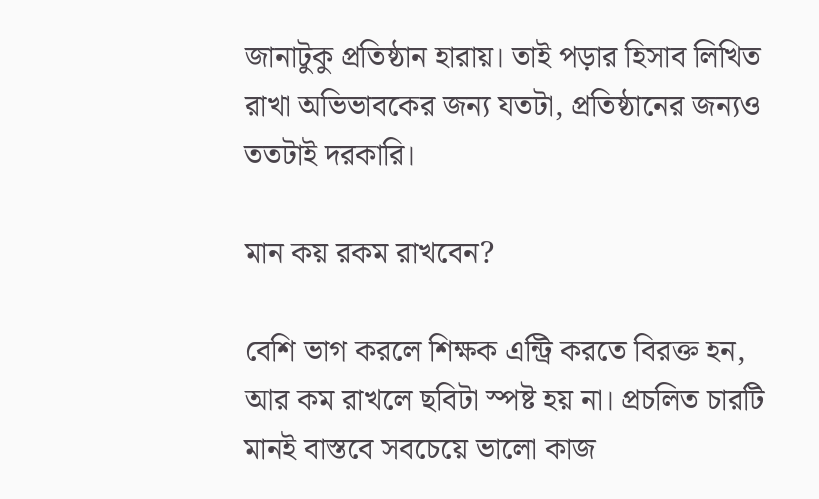জানাটুকু প্রতিষ্ঠান হারায়। তাই পড়ার হিসাব লিখিত রাখা অভিভাবকের জন্য যতটা, প্রতিষ্ঠানের জন্যও ততটাই দরকারি।

মান কয় রকম রাখবেন?

বেশি ভাগ করলে শিক্ষক এন্ট্রি করতে বিরক্ত হন, আর কম রাখলে ছবিটা স্পষ্ট হয় না। প্রচলিত চারটি মানই বাস্তবে সবচেয়ে ভালো কাজ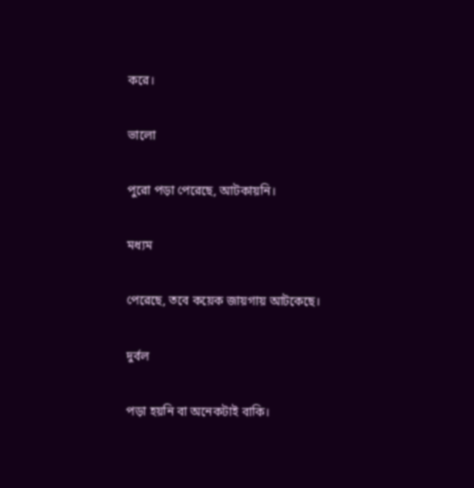করে।

ভালো

পুরো পড়া পেরেছে, আটকায়নি।

মধ্যম

পেরেছে, তবে কয়েক জায়গায় আটকেছে।

দুর্বল

পড়া হয়নি বা অনেকটাই বাকি।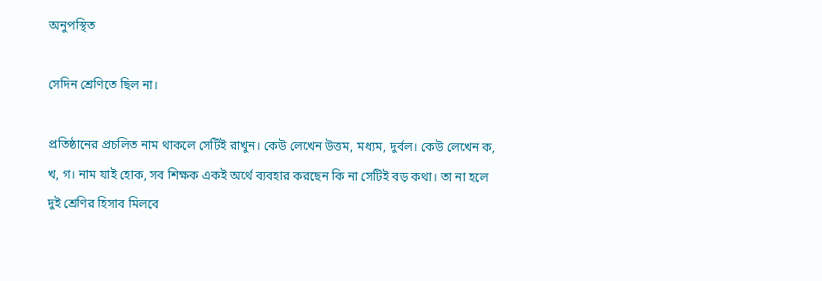অনুপস্থিত

সেদিন শ্রেণিতে ছিল না।

প্রতিষ্ঠানের প্রচলিত নাম থাকলে সেটিই রাখুন। কেউ লেখেন উত্তম, মধ্যম, দুর্বল। কেউ লেখেন ক, খ, গ। নাম যাই হোক, সব শিক্ষক একই অর্থে ব্যবহার করছেন কি না সেটিই বড় কথা। তা না হলে দুই শ্রেণির হিসাব মিলবে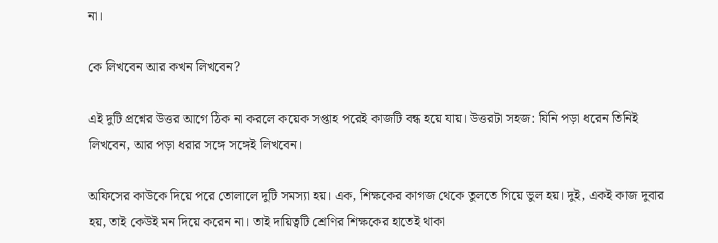না।

কে লিখবেন আর কখন লিখবেন?

এই দুটি প্রশ্নের উত্তর আগে ঠিক না করলে কয়েক সপ্তাহ পরেই কাজটি বন্ধ হয়ে যায়। উত্তরটা সহজ: যিনি পড়া ধরেন তিনিই লিখবেন, আর পড়া ধরার সঙ্গে সঙ্গেই লিখবেন।

অফিসের কাউকে দিয়ে পরে তোলালে দুটি সমস্যা হয়। এক, শিক্ষকের কাগজ থেকে তুলতে গিয়ে ভুল হয়। দুই, একই কাজ দুবার হয়, তাই কেউই মন দিয়ে করেন না। তাই দায়িত্বটি শ্রেণির শিক্ষকের হাতেই থাকা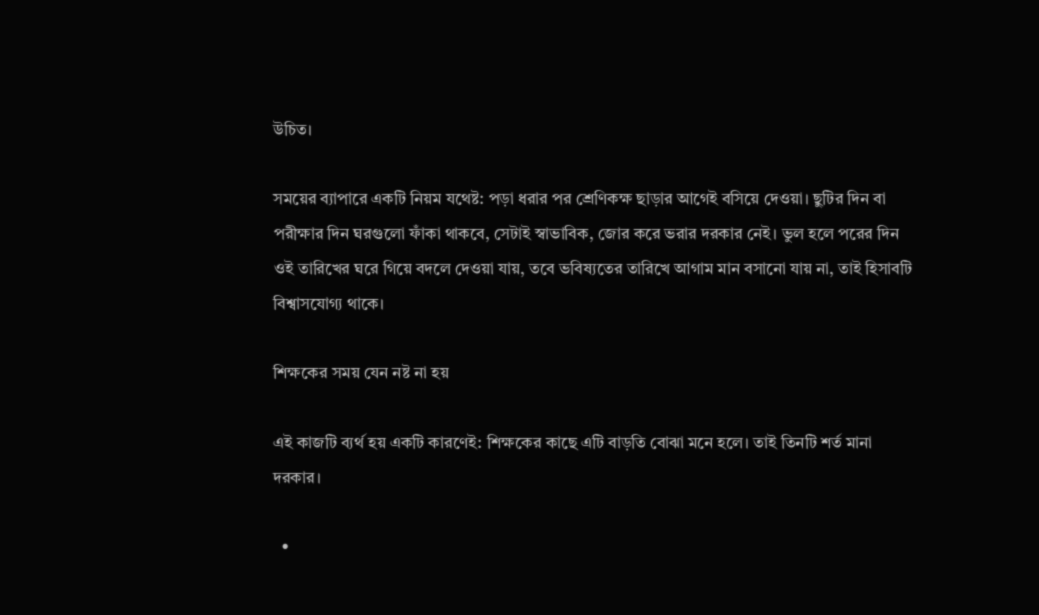উচিত।

সময়ের ব্যাপারে একটি নিয়ম যথেষ্ট: পড়া ধরার পর শ্রেণিকক্ষ ছাড়ার আগেই বসিয়ে দেওয়া। ছুটির দিন বা পরীক্ষার দিন ঘরগুলো ফাঁকা থাকবে, সেটাই স্বাভাবিক, জোর করে ভরার দরকার নেই। ভুল হলে পরের দিন ওই তারিখের ঘরে গিয়ে বদলে দেওয়া যায়, তবে ভবিষ্যতের তারিখে আগাম মান বসানো যায় না, তাই হিসাবটি বিশ্বাসযোগ্য থাকে।

শিক্ষকের সময় যেন নষ্ট না হয়

এই কাজটি ব্যর্থ হয় একটি কারণেই: শিক্ষকের কাছে এটি বাড়তি বোঝা মনে হলে। তাই তিনটি শর্ত মানা দরকার।

  •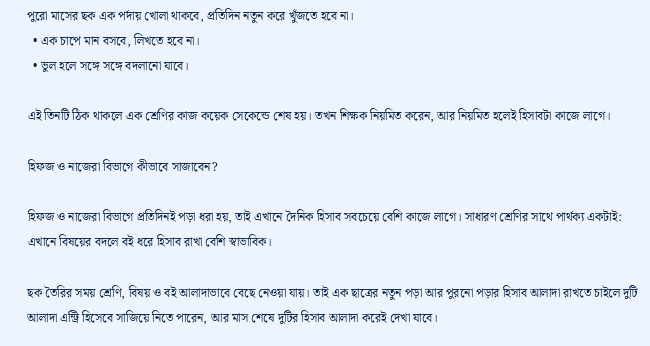পুরো মাসের ছক এক পর্দায় খোলা থাকবে, প্রতিদিন নতুন করে খুঁজতে হবে না।
  • এক চাপে মান বসবে, লিখতে হবে না।
  • ভুল হলে সঙ্গে সঙ্গে বদলানো যাবে।

এই তিনটি ঠিক থাকলে এক শ্রেণির কাজ কয়েক সেকেন্ডে শেষ হয়। তখন শিক্ষক নিয়মিত করেন, আর নিয়মিত হলেই হিসাবটা কাজে লাগে।

হিফজ ও নাজেরা বিভাগে কীভাবে সাজাবেন?

হিফজ ও নাজেরা বিভাগে প্রতিদিনই পড়া ধরা হয়, তাই এখানে দৈনিক হিসাব সবচেয়ে বেশি কাজে লাগে। সাধারণ শ্রেণির সাথে পার্থক্য একটাই: এখানে বিষয়ের বদলে বই ধরে হিসাব রাখা বেশি স্বাভাবিক।

ছক তৈরির সময় শ্রেণি, বিষয় ও বই আলাদাভাবে বেছে নেওয়া যায়। তাই এক ছাত্রের নতুন পড়া আর পুরনো পড়ার হিসাব আলাদা রাখতে চাইলে দুটি আলাদা এন্ট্রি হিসেবে সাজিয়ে নিতে পারেন, আর মাস শেষে দুটির হিসাব আলাদা করেই দেখা যাবে।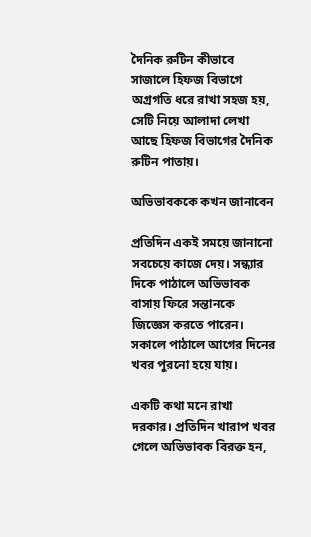দৈনিক রুটিন কীভাবে সাজালে হিফজ বিভাগে অগ্রগতি ধরে রাখা সহজ হয়, সেটি নিয়ে আলাদা লেখা আছে হিফজ বিভাগের দৈনিক রুটিন পাতায়।

অভিভাবককে কখন জানাবেন

প্রতিদিন একই সময়ে জানানো সবচেয়ে কাজে দেয়। সন্ধ্যার দিকে পাঠালে অভিভাবক বাসায় ফিরে সন্তানকে জিজ্ঞেস করতে পারেন। সকালে পাঠালে আগের দিনের খবর পুরনো হয়ে যায়।

একটি কথা মনে রাখা দরকার। প্রতিদিন খারাপ খবর গেলে অভিভাবক বিরক্ত হন,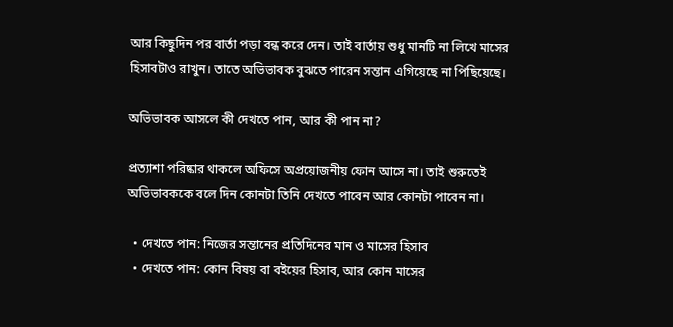আর কিছুদিন পর বার্তা পড়া বন্ধ করে দেন। তাই বার্তায় শুধু মানটি না লিখে মাসের হিসাবটাও রাখুন। তাতে অভিভাবক বুঝতে পারেন সন্তান এগিয়েছে না পিছিয়েছে।

অভিভাবক আসলে কী দেখতে পান, আর কী পান না?

প্রত্যাশা পরিষ্কার থাকলে অফিসে অপ্রয়োজনীয় ফোন আসে না। তাই শুরুতেই অভিভাবককে বলে দিন কোনটা তিনি দেখতে পাবেন আর কোনটা পাবেন না।

  • দেখতে পান: নিজের সন্তানের প্রতিদিনের মান ও মাসের হিসাব
  • দেখতে পান: কোন বিষয় বা বইয়ের হিসাব, আর কোন মাসের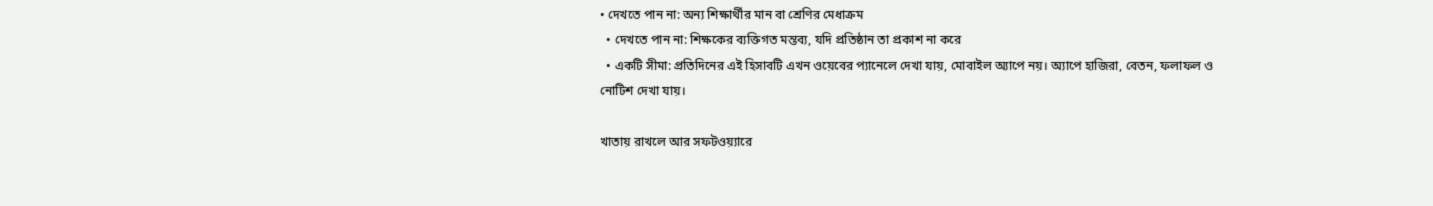• দেখতে পান না: অন্য শিক্ষার্থীর মান বা শ্রেণির মেধাক্রম
  • দেখতে পান না: শিক্ষকের ব্যক্তিগত মন্তব্য, যদি প্রতিষ্ঠান তা প্রকাশ না করে
  • একটি সীমা: প্রতিদিনের এই হিসাবটি এখন ওয়েবের প্যানেলে দেখা যায়, মোবাইল অ্যাপে নয়। অ্যাপে হাজিরা, বেতন, ফলাফল ও নোটিশ দেখা যায়।

খাতায় রাখলে আর সফটওয়্যারে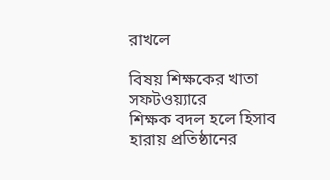রাখলে

বিষয় শিক্ষকের খাতা সফটওয়্যারে
শিক্ষক বদল হলে হিসাব হারায় প্রতিষ্ঠানের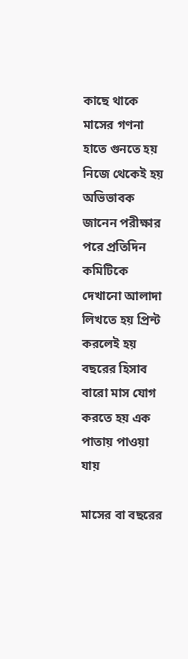কাছে থাকে
মাসের গণনা হাতে গুনতে হয় নিজে থেকেই হয়
অভিভাবক জানেন পরীক্ষার পরে প্রতিদিন
কমিটিকে দেখানো আলাদা লিখতে হয় প্রিন্ট করলেই হয়
বছরের হিসাব বারো মাস যোগ করতে হয় এক পাতায় পাওয়া যায়

মাসের বা বছরের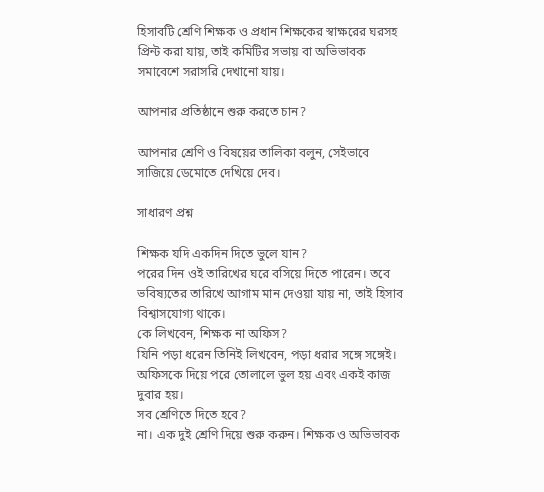হিসাবটি শ্রেণি শিক্ষক ও প্রধান শিক্ষকের স্বাক্ষরের ঘরসহ প্রিন্ট করা যায়, তাই কমিটির সভায় বা অভিভাবক সমাবেশে সরাসরি দেখানো যায়।

আপনার প্রতিষ্ঠানে শুরু করতে চান?

আপনার শ্রেণি ও বিষয়ের তালিকা বলুন, সেইভাবে সাজিয়ে ডেমোতে দেখিয়ে দেব।

সাধারণ প্রশ্ন

শিক্ষক যদি একদিন দিতে ভুলে যান?
পরের দিন ওই তারিখের ঘরে বসিয়ে দিতে পারেন। তবে ভবিষ্যতের তারিখে আগাম মান দেওয়া যায় না, তাই হিসাব বিশ্বাসযোগ্য থাকে।
কে লিখবেন, শিক্ষক না অফিস?
যিনি পড়া ধরেন তিনিই লিখবেন, পড়া ধরার সঙ্গে সঙ্গেই। অফিসকে দিয়ে পরে তোলালে ভুল হয় এবং একই কাজ দুবার হয়।
সব শ্রেণিতে দিতে হবে?
না। এক দুই শ্রেণি দিয়ে শুরু করুন। শিক্ষক ও অভিভাবক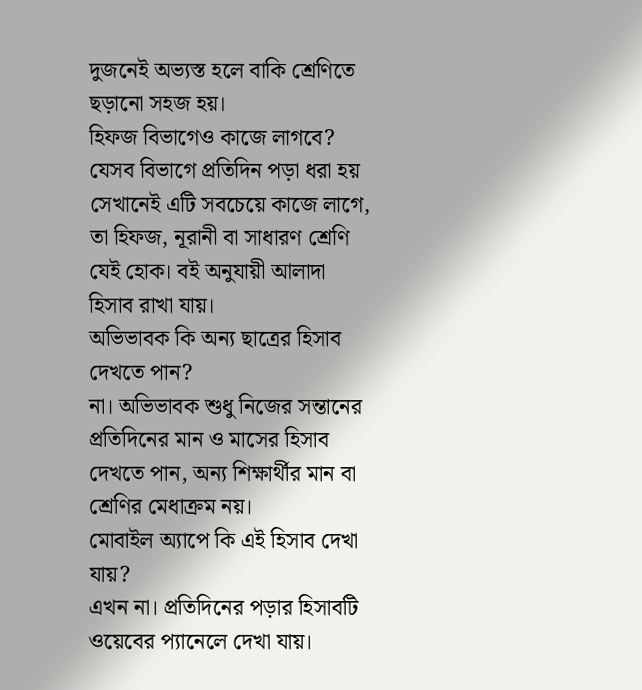দুজনেই অভ্যস্ত হলে বাকি শ্রেণিতে ছড়ানো সহজ হয়।
হিফজ বিভাগেও কাজে লাগবে?
যেসব বিভাগে প্রতিদিন পড়া ধরা হয় সেখানেই এটি সবচেয়ে কাজে লাগে, তা হিফজ, নূরানী বা সাধারণ শ্রেণি যেই হোক। বই অনুযায়ী আলাদা হিসাব রাখা যায়।
অভিভাবক কি অন্য ছাত্রের হিসাব দেখতে পান?
না। অভিভাবক শুধু নিজের সন্তানের প্রতিদিনের মান ও মাসের হিসাব দেখতে পান, অন্য শিক্ষার্থীর মান বা শ্রেণির মেধাক্রম নয়।
মোবাইল অ্যাপে কি এই হিসাব দেখা যায়?
এখন না। প্রতিদিনের পড়ার হিসাবটি ওয়েবের প্যানেলে দেখা যায়।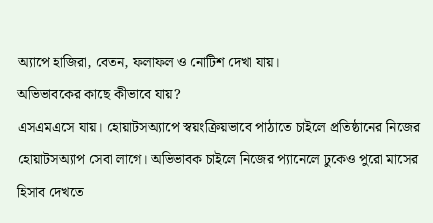অ্যাপে হাজিরা, বেতন, ফলাফল ও নোটিশ দেখা যায়।
অভিভাবকের কাছে কীভাবে যায়?
এসএমএসে যায়। হোয়াটসঅ্যাপে স্বয়ংক্রিয়ভাবে পাঠাতে চাইলে প্রতিষ্ঠানের নিজের হোয়াটসঅ্যাপ সেবা লাগে। অভিভাবক চাইলে নিজের প্যানেলে ঢুকেও পুরো মাসের হিসাব দেখতে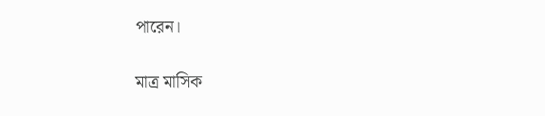পারেন।

মাত্র মাসিক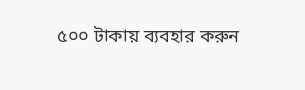৫০০ টাকায় ব্যবহার করুন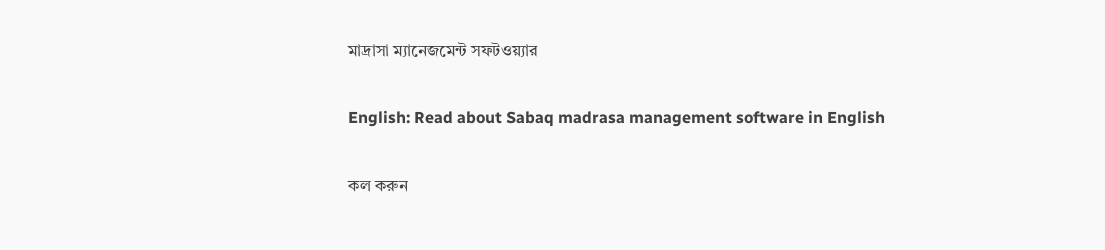মাদ্রাসা ম্যানেজমেন্ট সফটওয়্যার

English: Read about Sabaq madrasa management software in English

কল করুন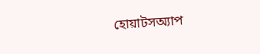হোয়াটসঅ্যাপ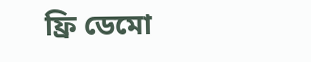ফ্রি ডেমো